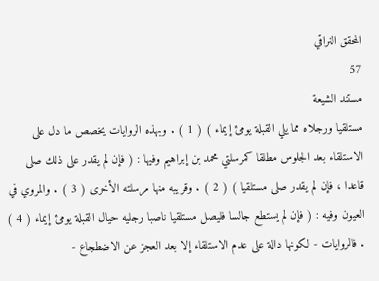المحقق النراقي
57
مستند الشيعة
مستلقيا ورجلاه مما يلي القبلة يومئ إيماء ) ( 1 ) . وبهذه الروايات يخصص ما دل على الاستلقاء بعد الجلوس مطلقا كمرسلتي محمد بن إبراهيم وفيها : ( فإن لم يقدر على ذلك صلى قاعدا ، فإن لم يقدر صلى مستلقيا ) ( 2 ) . وقريبه منها مرسلته الأخرى ( 3 ) . والمروي في العيون وفيه : ( فإن لم يستطع جالسا فليصل مستلقيا ناصبا رجليه حيال القبلة يومئ إيماء ( 4 ) . فالروايات - لكونها دالة على عدم الاستلقاء إلا بعد العجز عن الاضطجاع -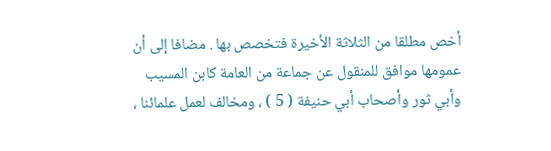أخص مطلقا من الثلاثة الأخيرة فتخصص بها . مضافا إلى أن عمومها موافق للمنقول عن جماعة من العامة كابن المسيب وأبي ثور وأصحاب أبي حنيفة ( 5 ) ، ومخالف لعمل علمائنا ،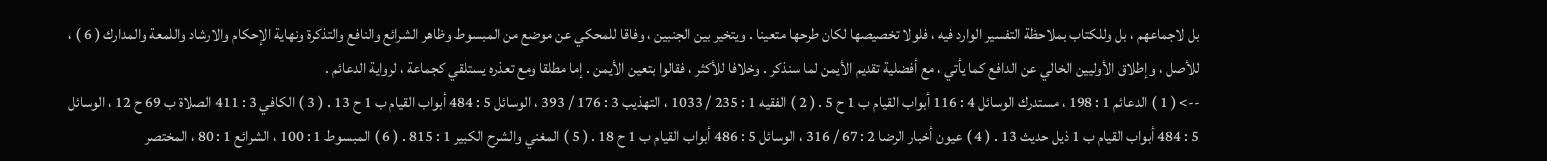بل لاجماعهم ، بل وللكتاب بملاحظة التفسير الوارد فيه ، فلولا تخصيصها لكان طرحها متعينا . ويتخير بين الجنبين ، وفاقا للمحكي عن موضع من المبسوط وظاهر الشرائع والنافع والتذكرة ونهاية الإحكام والارشاد واللمعة والمدارك ( 6 ) ، للأصل ، وإطلاق الأوليين الخالي عن الدافع كما يأتي ، مع أفضلية تقديم الأيمن لما سنذكر . وخلافا للأكثر ، فقالوا بتعين الأيمن . إما مطلقا ومع تعذره يستلقي كجماعة ، لرواية الدعائم .
--> ( 1 ) الدعائم 1 : 198 ، مستدرك الوسائل 4 : 116 أبواب القيام ب 1 ح 5 . ( 2 ) الفقيه 1 : 235 / 1033 ، التهذيب 3 : 176 / 393 ، الوسائل 5 : 484 أبواب القيام ب 1 ح 13 . ( 3 ) الكافي 3 : 411 الصلاة ب 69 ح 12 ، الوسائل 5 : 484 أبواب القيام ب 1 ذيل حديث 13 . ( 4 ) عيون أخبار الرضا 2 : 67 / 316 ، الوسائل 5 : 486 أبواب القيام ب 1 ح 18 . ( 5 ) المغني والشرح الكبير 1 : 815 . ( 6 ) المبسوط 1 : 100 ، الشرائع 1 : 80 ، المختصر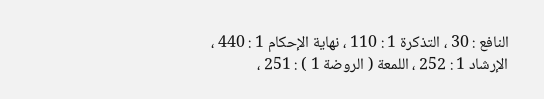النافع : 30 ، التذكرة 1 : 110 ، نهاية الإحكام 1 : 440 ، الإرشاد 1 : 252 ، اللمعة ( الروضة 1 ) : 251 ،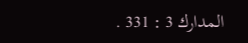المدارك 3 : 331 .